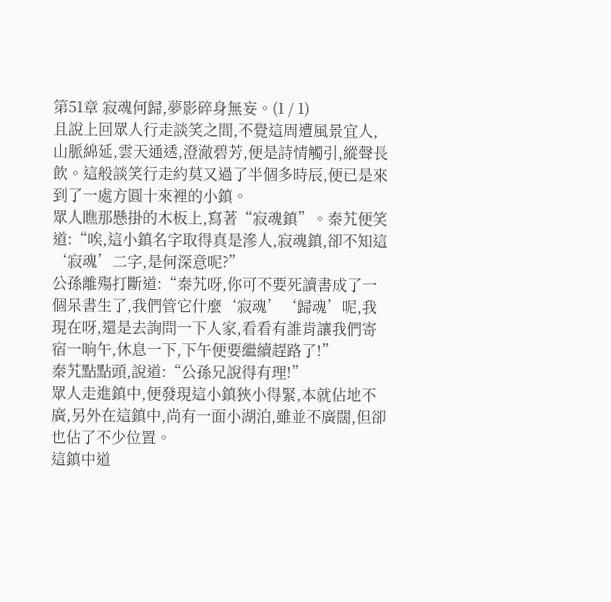第51章 寂魂何歸,夢影碎身無妄。(1 / 1)
且說上回眾人行走談笑之間,不覺這周遭風景宜人,山脈綿延,雲天通透,澄澈碧芳,便是詩情觸引,縱聲長飲。這般談笑行走約莫又過了半個多時辰,便已是來到了一處方圓十來裡的小鎮。
眾人瞧那懸掛的木板上,寫著“寂魂鎮”。秦艽便笑道:“唉,這小鎮名字取得真是滲人,寂魂鎮,卻不知這‘寂魂’二字,是何深意呢?”
公孫離殤打斷道:“秦艽呀,你可不要死讀書成了一個呆書生了,我們管它什麼‘寂魂’‘歸魂’呢,我現在呀,還是去詢問一下人家,看看有誰肯讓我們寄宿一晌午,休息一下,下午便要繼續趕路了!”
秦艽點點頭,說道:“公孫兄說得有理!”
眾人走進鎮中,便發現這小鎮狹小得緊,本就佔地不廣,另外在這鎮中,尚有一面小湖泊,雖並不廣闊,但卻也佔了不少位置。
這鎮中道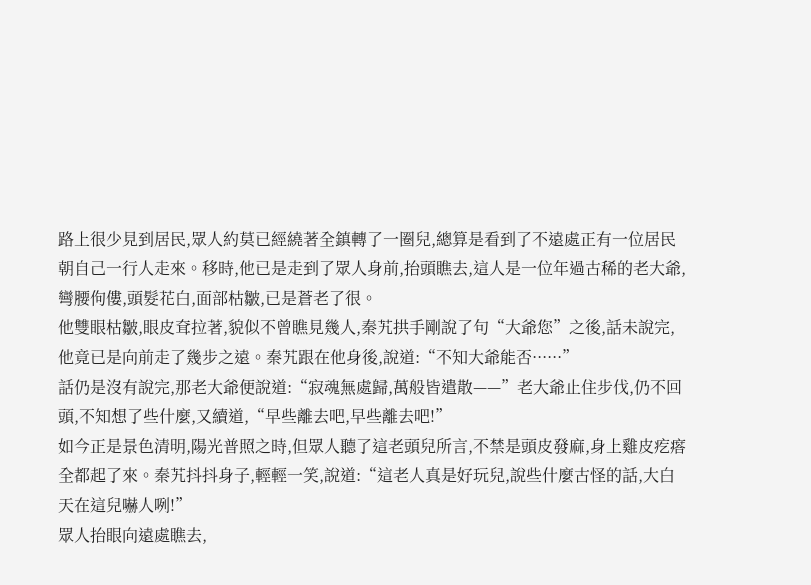路上很少見到居民,眾人約莫已經繞著全鎮轉了一圈兒,總算是看到了不遠處正有一位居民朝自己一行人走來。移時,他已是走到了眾人身前,抬頭瞧去,這人是一位年過古稀的老大爺,彎腰佝僂,頭髮花白,面部枯皺,已是蒼老了很。
他雙眼枯皺,眼皮耷拉著,貌似不曾瞧見幾人,秦艽拱手剛說了句“大爺您”之後,話未說完,他竟已是向前走了幾步之遠。秦艽跟在他身後,說道:“不知大爺能否······”
話仍是沒有說完,那老大爺便說道:“寂魂無處歸,萬般皆遣散——”老大爺止住步伐,仍不回頭,不知想了些什麼,又續道,“早些離去吧,早些離去吧!”
如今正是景色清明,陽光普照之時,但眾人聽了這老頭兒所言,不禁是頭皮發麻,身上雞皮疙瘩全都起了來。秦艽抖抖身子,輕輕一笑,說道:“這老人真是好玩兒,說些什麼古怪的話,大白天在這兒嚇人咧!”
眾人抬眼向遠處瞧去,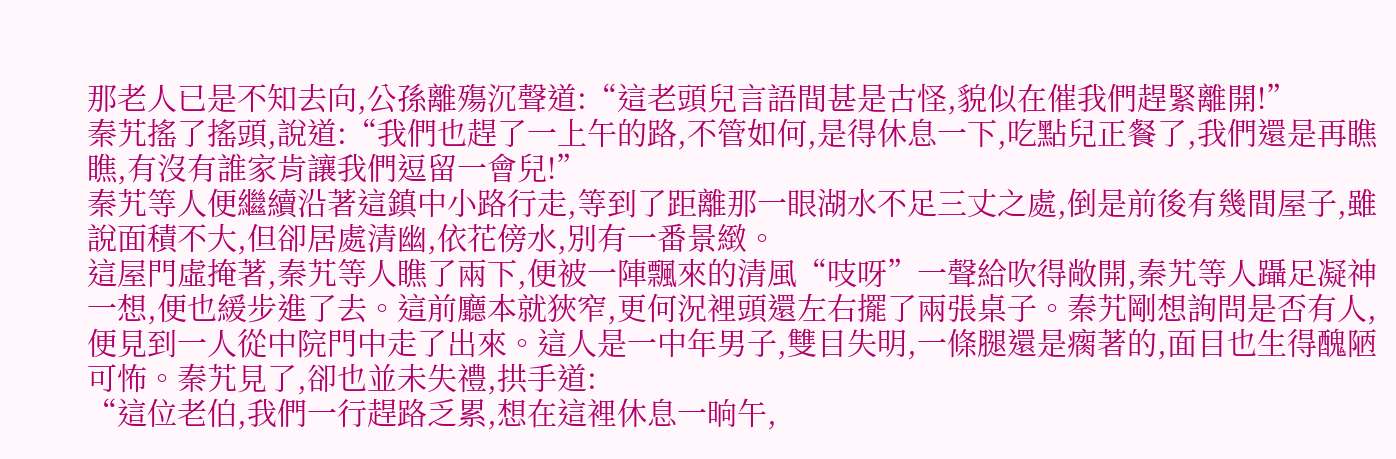那老人已是不知去向,公孫離殤沉聲道:“這老頭兒言語間甚是古怪,貌似在催我們趕緊離開!”
秦艽搖了搖頭,說道:“我們也趕了一上午的路,不管如何,是得休息一下,吃點兒正餐了,我們還是再瞧瞧,有沒有誰家肯讓我們逗留一會兒!”
秦艽等人便繼續沿著這鎮中小路行走,等到了距離那一眼湖水不足三丈之處,倒是前後有幾間屋子,雖說面積不大,但卻居處清幽,依花傍水,別有一番景緻。
這屋門虛掩著,秦艽等人瞧了兩下,便被一陣飄來的清風“吱呀”一聲給吹得敞開,秦艽等人躡足凝神一想,便也緩步進了去。這前廳本就狹窄,更何況裡頭還左右擺了兩張桌子。秦艽剛想詢問是否有人,便見到一人從中院門中走了出來。這人是一中年男子,雙目失明,一條腿還是瘸著的,面目也生得醜陋可怖。秦艽見了,卻也並未失禮,拱手道:
“這位老伯,我們一行趕路乏累,想在這裡休息一晌午,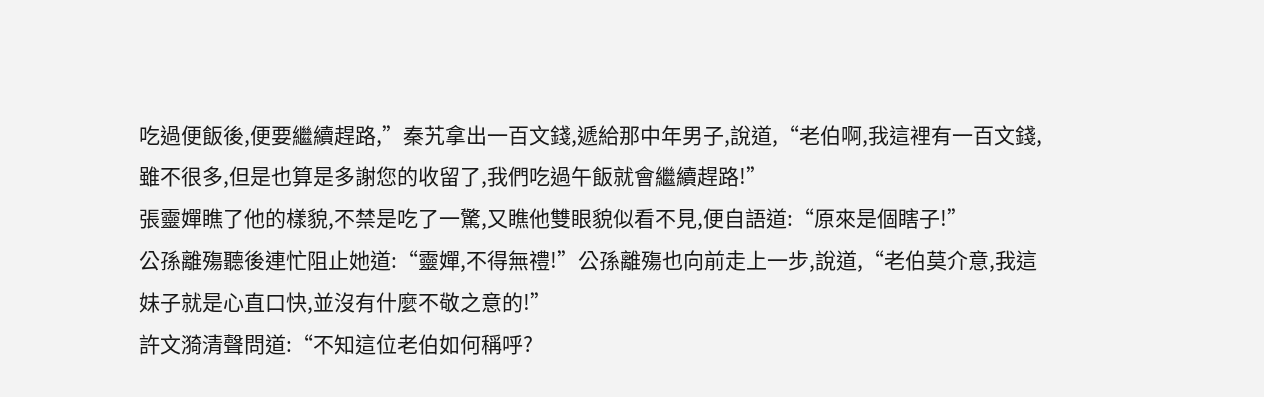吃過便飯後,便要繼續趕路,”秦艽拿出一百文錢,遞給那中年男子,說道,“老伯啊,我這裡有一百文錢,雖不很多,但是也算是多謝您的收留了,我們吃過午飯就會繼續趕路!”
張靈嬋瞧了他的樣貌,不禁是吃了一驚,又瞧他雙眼貌似看不見,便自語道:“原來是個瞎子!”
公孫離殤聽後連忙阻止她道:“靈嬋,不得無禮!”公孫離殤也向前走上一步,說道,“老伯莫介意,我這妹子就是心直口快,並沒有什麼不敬之意的!”
許文漪清聲問道:“不知這位老伯如何稱呼?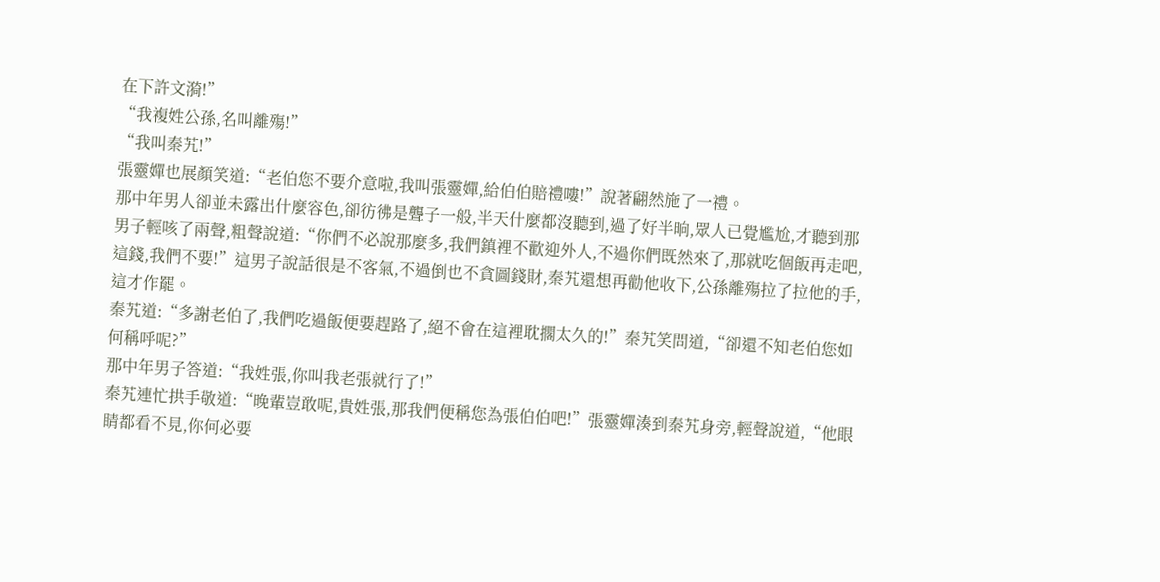在下許文漪!”
“我複姓公孫,名叫離殤!”
“我叫秦艽!”
張靈嬋也展顏笑道:“老伯您不要介意啦,我叫張靈嬋,給伯伯賠禮嘍!”說著翩然施了一禮。
那中年男人卻並未露出什麼容色,卻彷彿是聾子一般,半天什麼都沒聽到,過了好半晌,眾人已覺尷尬,才聽到那男子輕咳了兩聲,粗聲說道:“你們不必說那麼多,我們鎮裡不歡迎外人,不過你們既然來了,那就吃個飯再走吧,這錢,我們不要!”這男子說話很是不客氣,不過倒也不貪圖錢財,秦艽還想再勸他收下,公孫離殤拉了拉他的手,這才作罷。
秦艽道:“多謝老伯了,我們吃過飯便要趕路了,絕不會在這裡耽擱太久的!”秦艽笑問道,“卻還不知老伯您如何稱呼呢?”
那中年男子答道:“我姓張,你叫我老張就行了!”
秦艽連忙拱手敬道:“晚輩豈敢呢,貴姓張,那我們便稱您為張伯伯吧!”張靈嬋湊到秦艽身旁,輕聲說道,“他眼睛都看不見,你何必要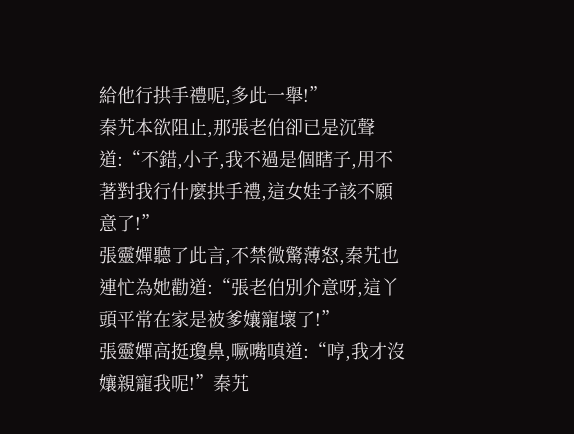給他行拱手禮呢,多此一舉!”
秦艽本欲阻止,那張老伯卻已是沉聲道:“不錯,小子,我不過是個瞎子,用不著對我行什麼拱手禮,這女娃子該不願意了!”
張靈嬋聽了此言,不禁微驚薄怒,秦艽也連忙為她勸道:“張老伯別介意呀,這丫頭平常在家是被爹孃寵壞了!”
張靈嬋高挺瓊鼻,噘嘴嗔道:“哼,我才沒孃親寵我呢!”秦艽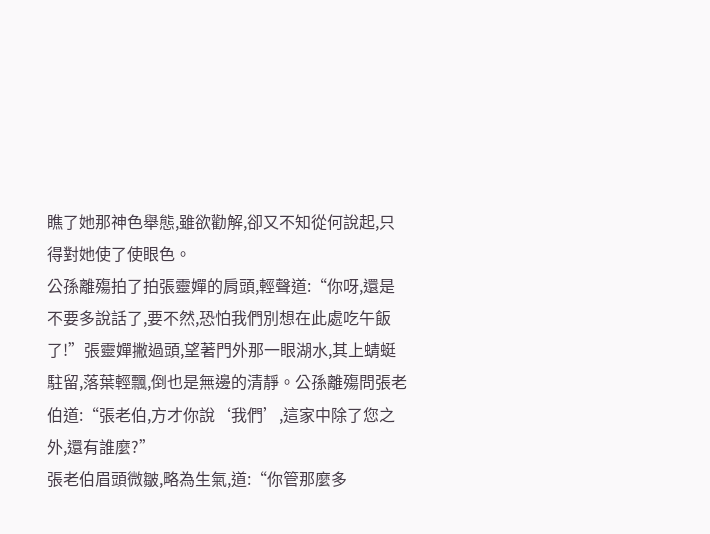瞧了她那神色舉態,雖欲勸解,卻又不知從何說起,只得對她使了使眼色。
公孫離殤拍了拍張靈嬋的肩頭,輕聲道:“你呀,還是不要多說話了,要不然,恐怕我們別想在此處吃午飯了!”張靈嬋撇過頭,望著門外那一眼湖水,其上蜻蜓駐留,落葉輕飄,倒也是無邊的清靜。公孫離殤問張老伯道:“張老伯,方才你說‘我們’,這家中除了您之外,還有誰麼?”
張老伯眉頭微皺,略為生氣,道:“你管那麼多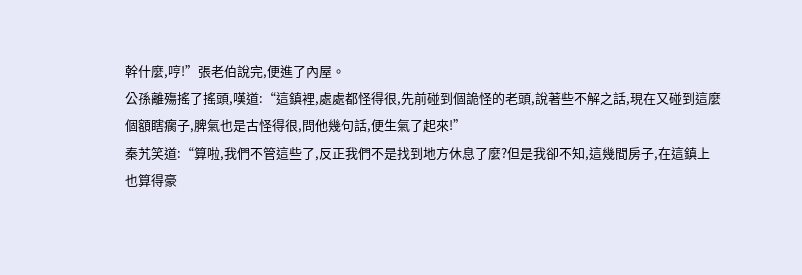幹什麼,哼!”張老伯說完,便進了內屋。
公孫離殤搖了搖頭,嘆道:“這鎮裡,處處都怪得很,先前碰到個詭怪的老頭,說著些不解之話,現在又碰到這麼個額瞎瘸子,脾氣也是古怪得很,問他幾句話,便生氣了起來!”
秦艽笑道:“算啦,我們不管這些了,反正我們不是找到地方休息了麼?但是我卻不知,這幾間房子,在這鎮上也算得豪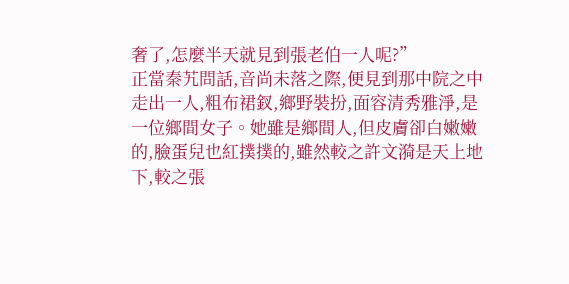奢了,怎麼半天就見到張老伯一人呢?”
正當秦艽問話,音尚未落之際,便見到那中院之中走出一人,粗布裙釵,鄉野裝扮,面容清秀雅淨,是一位鄉間女子。她雖是鄉間人,但皮膚卻白嫩嫩的,臉蛋兒也紅撲撲的,雖然較之許文漪是天上地下,較之張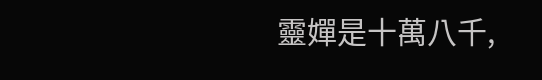靈嬋是十萬八千,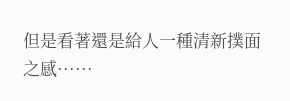但是看著還是給人一種清新撲面之感······